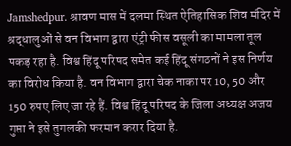Jamshedpur. श्रावण मास में दलमा स्थित ऐतिहासिक शिव मंदिर में श्रद्धालुओं से वन विभाग द्वारा एंट्री फीस वसूली का मामला तूल पकड़ रहा है. विश्व हिंदू परिषद समेत कई हिंदू संगठनों ने इस निर्णय का विरोध किया है. वन विभाग द्वारा चेक नाका पर 10, 50 और 150 रुपए लिए जा रहे हैं. विश्व हिंदू परिषद के जिला अध्यक्ष अजय गुप्ता ने इसे तुगलकी फरमान करार दिया है.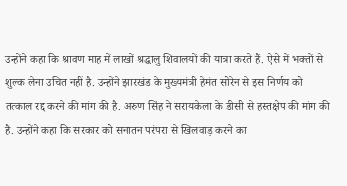उन्होंने कहा कि श्रावण माह में लाखों श्रद्धालु शिवालयों की यात्रा करते हैं. ऐसे में भक्तों से शुल्क लेना उचित नहीं है. उन्होंने झारखंड के मुख्यमंत्री हेमंत सोरेन से इस निर्णय को तत्काल रद्द करने की मांग की है. अरुण सिंह ने सरायकेला के डीसी से हस्तक्षेप की मांग की है. उन्होंने कहा कि सरकार को सनातन परंपरा से खिलवाड़ करने का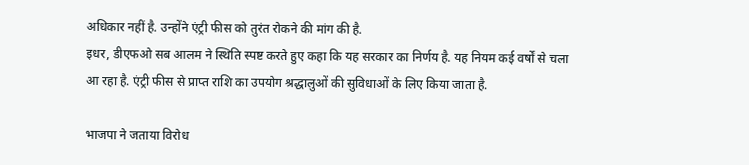अधिकार नहीं है. उन्होंने एंट्री फीस को तुरंत रोकने की मांग की है.
इधर, डीएफओ सब आलम ने स्थिति स्पष्ट करते हुए कहा कि यह सरकार का निर्णय है. यह नियम कई वर्षों से चला आ रहा है. एंट्री फीस से प्राप्त राशि का उपयोग श्रद्धालुओं की सुविधाओं के लिए किया जाता है.

भाजपा ने जताया विरोध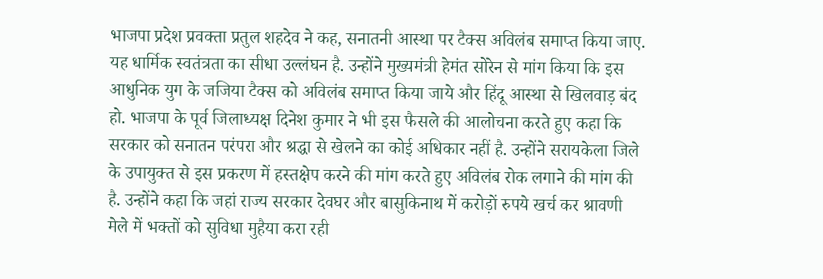भाजपा प्रदेश प्रवक्ता प्रतुल शहदेव ने कह, सनातनी आस्था पर टैक्स अविलंब समाप्त किया जाए. यह धार्मिक स्वतंत्रता का सीधा उल्लंघन है. उन्होंने मुख्यमंत्री हेमंत सोरेन से मांग किया कि इस आधुनिक युग के जजिया टैक्स को अविलंब समाप्त किया जाये और हिंदू आस्था से खिलवाड़ बंद हो. भाजपा के पूर्व जिलाध्यक्ष दिनेश कुमार ने भी इस फैसले की आलोचना करते हुए कहा कि सरकार को सनातन परंपरा और श्रद्धा से खेलने का कोई अधिकार नहीं है. उन्होंने सरायकेला जिले के उपायुक्त से इस प्रकरण में हस्तक्षेप करने की मांग करते हुए अविलंब रोक लगाने की मांग की है. उन्होंने कहा कि जहां राज्य सरकार देवघर और बासुकिनाथ में करोड़ों रुपये खर्च कर श्रावणी मेले में भक्तों को सुविधा मुहैया करा रही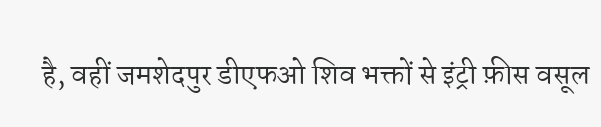है, वहीं जमशेदपुर डीएफओ शिव भक्तों से इंट्री फ़ीस वसूल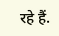रहे हैं.